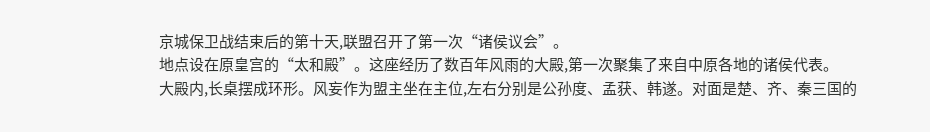京城保卫战结束后的第十天,联盟召开了第一次“诸侯议会”。
地点设在原皇宫的“太和殿”。这座经历了数百年风雨的大殿,第一次聚集了来自中原各地的诸侯代表。
大殿内,长桌摆成环形。风妄作为盟主坐在主位,左右分别是公孙度、孟获、韩遂。对面是楚、齐、秦三国的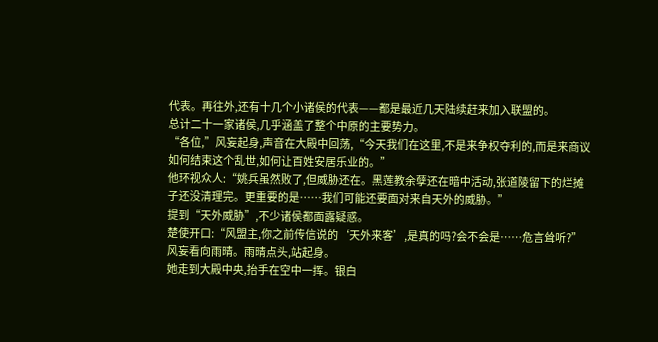代表。再往外,还有十几个小诸侯的代表——都是最近几天陆续赶来加入联盟的。
总计二十一家诸侯,几乎涵盖了整个中原的主要势力。
“各位,”风妄起身,声音在大殿中回荡,“今天我们在这里,不是来争权夺利的,而是来商议如何结束这个乱世,如何让百姓安居乐业的。”
他环视众人:“姚兵虽然败了,但威胁还在。黑莲教余孽还在暗中活动,张道陵留下的烂摊子还没清理完。更重要的是……我们可能还要面对来自天外的威胁。”
提到“天外威胁”,不少诸侯都面露疑惑。
楚使开口:“风盟主,你之前传信说的‘天外来客’,是真的吗?会不会是……危言耸听?”
风妄看向雨晴。雨晴点头,站起身。
她走到大殿中央,抬手在空中一挥。银白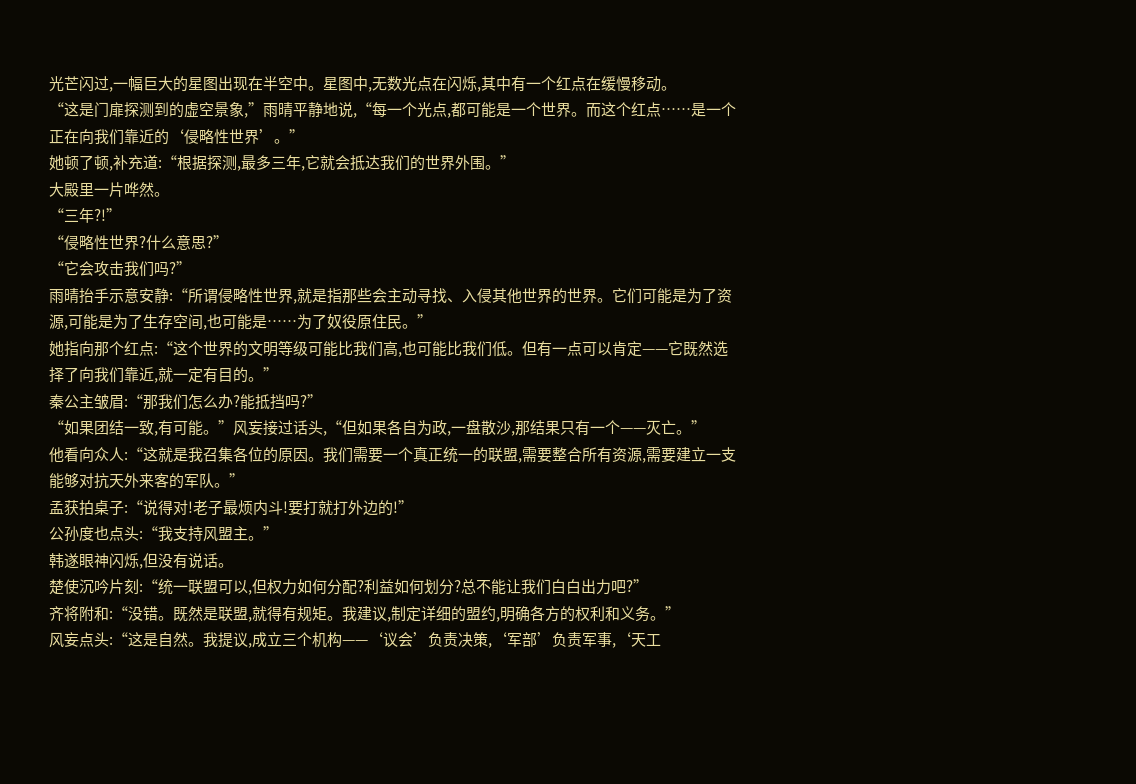光芒闪过,一幅巨大的星图出现在半空中。星图中,无数光点在闪烁,其中有一个红点在缓慢移动。
“这是门扉探测到的虚空景象,”雨晴平静地说,“每一个光点,都可能是一个世界。而这个红点……是一个正在向我们靠近的‘侵略性世界’。”
她顿了顿,补充道:“根据探测,最多三年,它就会抵达我们的世界外围。”
大殿里一片哗然。
“三年?!”
“侵略性世界?什么意思?”
“它会攻击我们吗?”
雨晴抬手示意安静:“所谓侵略性世界,就是指那些会主动寻找、入侵其他世界的世界。它们可能是为了资源,可能是为了生存空间,也可能是……为了奴役原住民。”
她指向那个红点:“这个世界的文明等级可能比我们高,也可能比我们低。但有一点可以肯定——它既然选择了向我们靠近,就一定有目的。”
秦公主皱眉:“那我们怎么办?能抵挡吗?”
“如果团结一致,有可能。”风妄接过话头,“但如果各自为政,一盘散沙,那结果只有一个——灭亡。”
他看向众人:“这就是我召集各位的原因。我们需要一个真正统一的联盟,需要整合所有资源,需要建立一支能够对抗天外来客的军队。”
孟获拍桌子:“说得对!老子最烦内斗!要打就打外边的!”
公孙度也点头:“我支持风盟主。”
韩遂眼神闪烁,但没有说话。
楚使沉吟片刻:“统一联盟可以,但权力如何分配?利益如何划分?总不能让我们白白出力吧?”
齐将附和:“没错。既然是联盟,就得有规矩。我建议,制定详细的盟约,明确各方的权利和义务。”
风妄点头:“这是自然。我提议,成立三个机构——‘议会’负责决策,‘军部’负责军事,‘天工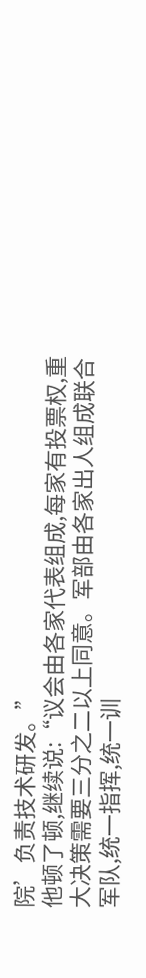院’负责技术研发。”
他顿了顿,继续说:“议会由各家代表组成,每家有投票权,重大决策需要三分之二以上同意。军部由各家出人组成联合军队,统一指挥,统一训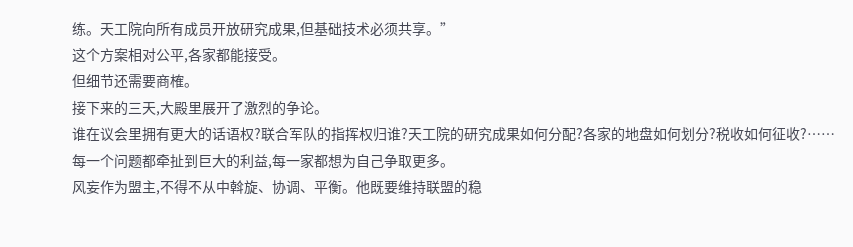练。天工院向所有成员开放研究成果,但基础技术必须共享。”
这个方案相对公平,各家都能接受。
但细节还需要商榷。
接下来的三天,大殿里展开了激烈的争论。
谁在议会里拥有更大的话语权?联合军队的指挥权归谁?天工院的研究成果如何分配?各家的地盘如何划分?税收如何征收?……
每一个问题都牵扯到巨大的利益,每一家都想为自己争取更多。
风妄作为盟主,不得不从中斡旋、协调、平衡。他既要维持联盟的稳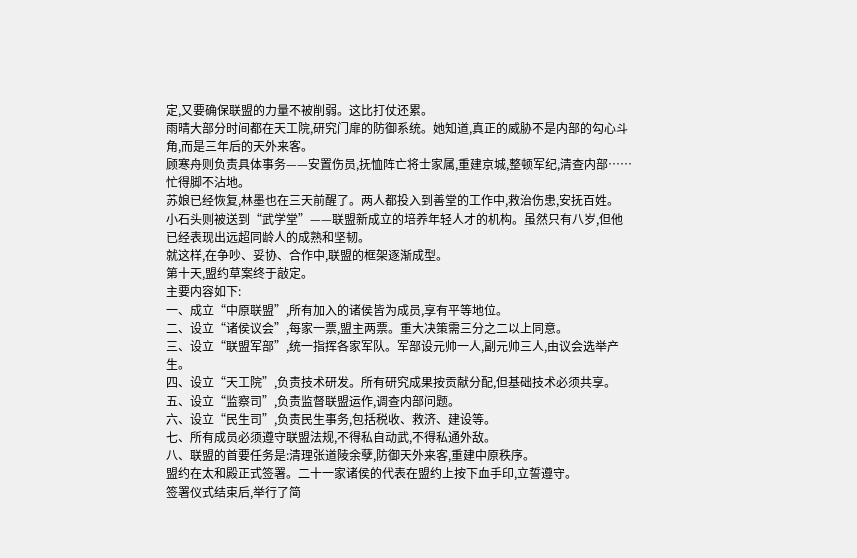定,又要确保联盟的力量不被削弱。这比打仗还累。
雨晴大部分时间都在天工院,研究门扉的防御系统。她知道,真正的威胁不是内部的勾心斗角,而是三年后的天外来客。
顾寒舟则负责具体事务——安置伤员,抚恤阵亡将士家属,重建京城,整顿军纪,清查内部……忙得脚不沾地。
苏娘已经恢复,林墨也在三天前醒了。两人都投入到善堂的工作中,救治伤患,安抚百姓。
小石头则被送到“武学堂”——联盟新成立的培养年轻人才的机构。虽然只有八岁,但他已经表现出远超同龄人的成熟和坚韧。
就这样,在争吵、妥协、合作中,联盟的框架逐渐成型。
第十天,盟约草案终于敲定。
主要内容如下:
一、成立“中原联盟”,所有加入的诸侯皆为成员,享有平等地位。
二、设立“诸侯议会”,每家一票,盟主两票。重大决策需三分之二以上同意。
三、设立“联盟军部”,统一指挥各家军队。军部设元帅一人,副元帅三人,由议会选举产生。
四、设立“天工院”,负责技术研发。所有研究成果按贡献分配,但基础技术必须共享。
五、设立“监察司”,负责监督联盟运作,调查内部问题。
六、设立“民生司”,负责民生事务,包括税收、救济、建设等。
七、所有成员必须遵守联盟法规,不得私自动武,不得私通外敌。
八、联盟的首要任务是:清理张道陵余孽,防御天外来客,重建中原秩序。
盟约在太和殿正式签署。二十一家诸侯的代表在盟约上按下血手印,立誓遵守。
签署仪式结束后,举行了简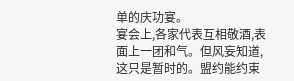单的庆功宴。
宴会上,各家代表互相敬酒,表面上一团和气。但风妄知道,这只是暂时的。盟约能约束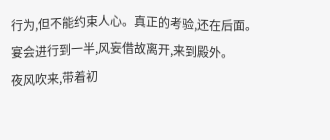行为,但不能约束人心。真正的考验,还在后面。
宴会进行到一半,风妄借故离开,来到殿外。
夜风吹来,带着初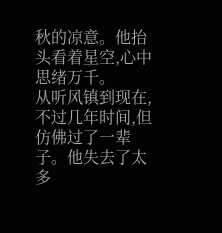秋的凉意。他抬头看着星空,心中思绪万千。
从听风镇到现在,不过几年时间,但仿佛过了一辈子。他失去了太多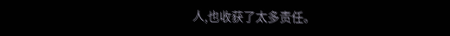人,也收获了太多责任。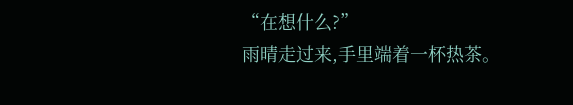“在想什么?”
雨晴走过来,手里端着一杯热茶。